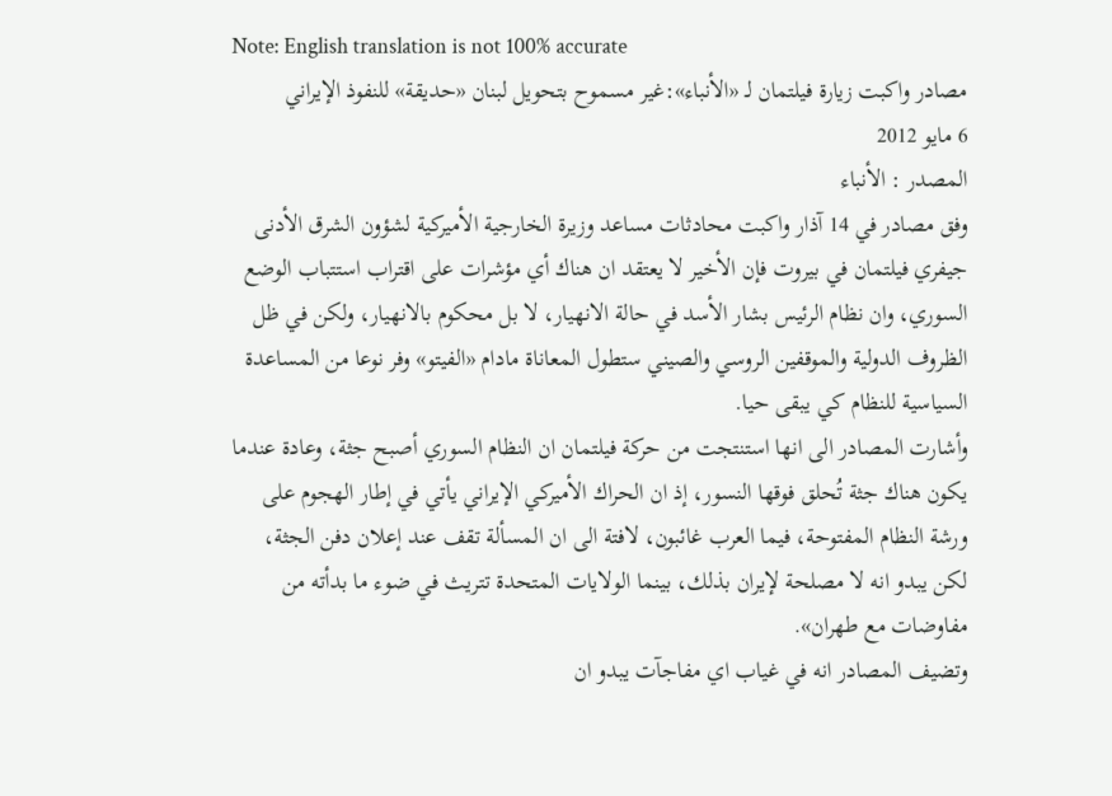Note: English translation is not 100% accurate
مصادر واكبت زيارة فيلتمان لـ «الأنباء»:غير مسموح بتحويل لبنان «حديقة» للنفوذ الإيراني
6 مايو 2012
المصدر : الأنباء
وفق مصادر في 14 آذار واكبت محادثات مساعد وزيرة الخارجية الأميركية لشؤون الشرق الأدنى جيفري فيلتمان في بيروت فإن الأخير لا يعتقد ان هناك أي مؤشرات على اقتراب استتباب الوضع السوري، وان نظام الرئيس بشار الأسد في حالة الانهيار، لا بل محكوم بالانهيار، ولكن في ظل الظروف الدولية والموقفين الروسي والصيني ستطول المعاناة مادام «الفيتو» وفر نوعا من المساعدة السياسية للنظام كي يبقى حيا.
وأشارت المصادر الى انها استنتجت من حركة فيلتمان ان النظام السوري أصبح جثة، وعادة عندما يكون هناك جثة تُحلق فوقها النسور، إذ ان الحراك الأميركي الإيراني يأتي في إطار الهجوم على ورشة النظام المفتوحة، فيما العرب غائبون، لافتة الى ان المسألة تقف عند إعلان دفن الجثة، لكن يبدو انه لا مصلحة لإيران بذلك، بينما الولايات المتحدة تتريث في ضوء ما بدأته من مفاوضات مع طهران».
وتضيف المصادر انه في غياب اي مفاجآت يبدو ان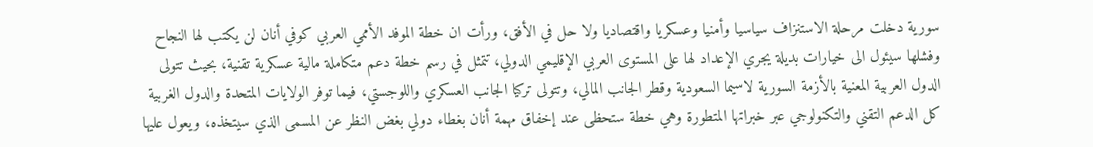سورية دخلت مرحلة الاستنزاف سياسيا وأمنيا وعسكريا واقتصاديا ولا حل في الأفق، ورأت ان خطة الموفد الأممي العربي كوفي أنان لن يكتب لها النجاح وفشلها سيئول الى خيارات بديلة يجري الإعداد لها على المستوى العربي الإقليمي الدولي، تتمثل في رسم خطة دعم متكاملة مالية عسكرية تقنية، بحيث تتولى الدول العربية المعنية بالأزمة السورية لاسيما السعودية وقطر الجانب المالي، وتتولى تركيا الجانب العسكري واللوجستي، فيما توفر الولايات المتحدة والدول الغربية كل الدعم التقني والتكنولوجي عبر خبراتها المتطورة وهي خطة ستحظى عند إخفاق مهمة أنان بغطاء دولي بغض النظر عن المسمى الذي سيتخذه، ويعول عليها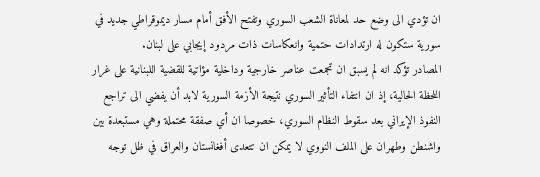ان تؤدي الى وضع حد لمعاناة الشعب السوري وتفتح الأفق أمام مسار ديموقراطي جديد في سورية ستكون له ارتدادات حتمية وانعكاسات ذات مردود إيجابي على لبنان.
المصادر تؤكد انه لم يسبق ان تجمعت عناصر خارجية وداخلية مؤاتية للقضية اللبنانية على غرار اللحظة الحالية، إذ ان انتفاء التأثير السوري نتيجة الأزمة السورية لابد أن يفضي الى تراجع النفوذ الإيراني بعد سقوط النظام السوري، خصوصا ان أي صفقة محتملة وهي مستبعدة بين واشنطن وطهران على الملف النووي لا يمكن ان تتعدى أفغانستان والعراق في ظل توجه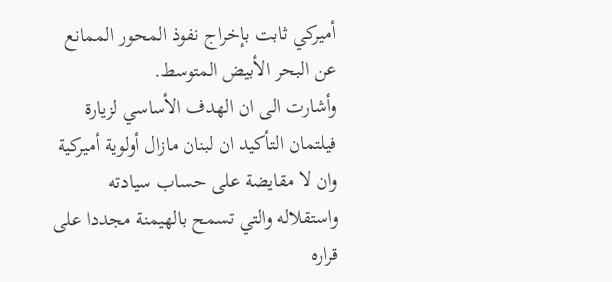أميركي ثابت بإخراج نفوذ المحور الممانع عن البحر الأبيض المتوسط.
وأشارت الى ان الهدف الأساسي لزيارة فيلتمان التأكيد ان لبنان مازال أولوية أميركية وان لا مقايضة على حساب سيادته واستقلاله والتي تسمح بالهيمنة مجددا على قراره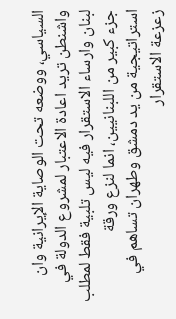السياسي، ووضعه تحت الوصاية الإيرانية وان واشنطن تريد اعادة الاعتبار لمشروع الدولة في لبنان وارساء الاستقرار فيه ليس تلبية فقط لمطلب جزء كبير من اللبنانيين، انما لنزع ورقة استراتيجية من يد دمشق وطهران تساهم في زعزعة الاستقرار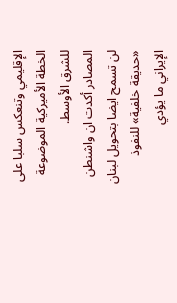الإقليمي وتنعكس سلبا على الخطة الأميركية الموضوعة للشرق الأوسط.
المصادر أكدت ان واشنطن لن تسمح ايضا بتحويل لبنان «حديقة خلفية» للنفوذ الإيراني ما يؤدي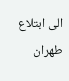الى ابتلاع طهران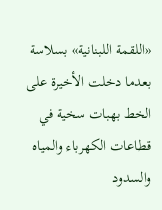«اللقمة اللبنانية» بسلاسة بعدما دخلت الأخيرة على الخط بهبات سخية في قطاعات الكهرباء والمياه والسدود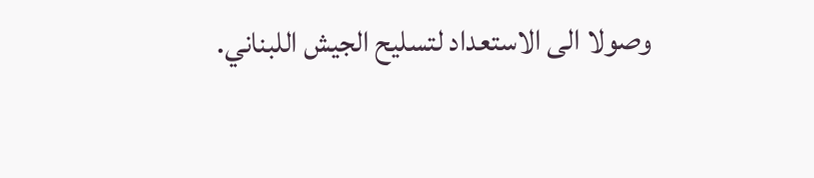وصولا الى الاستعداد لتسليح الجيش اللبناني.